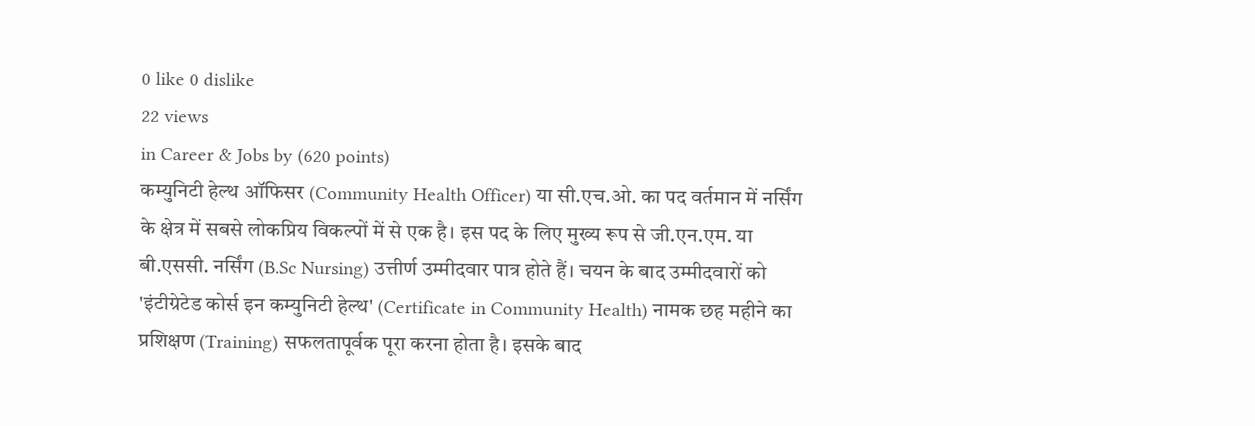0 like 0 dislike
22 views
in Career & Jobs by (620 points)
कम्युनिटी हेल्थ ऑफिसर (Community Health Officer) या सी.एच.ओ. का पद वर्तमान में नर्सिंग के क्षेत्र में सबसे लोकप्रिय विकल्पों में से एक है। इस पद के लिए मुख्य रूप से जी.एन.एम. या बी.एससी. नर्सिंग (B.Sc Nursing) उत्तीर्ण उम्मीदवार पात्र होते हैं। चयन के बाद उम्मीदवारों को 'इंटीग्रेटेड कोर्स इन कम्युनिटी हेल्थ' (Certificate in Community Health) नामक छह महीने का प्रशिक्षण (Training) सफलतापूर्वक पूरा करना होता है। इसके बाद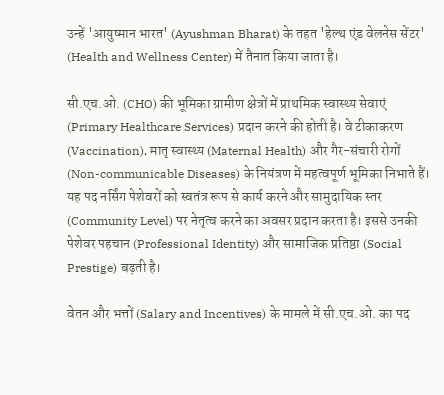उन्हें 'आयुष्मान भारत' (Ayushman Bharat) के तहत 'हेल्थ एंड वेलनेस सेंटर' (Health and Wellness Center) में तैनात किया जाता है।

सी.एच.ओ. (CHO) की भूमिका ग्रामीण क्षेत्रों में प्राथमिक स्वास्थ्य सेवाएं (Primary Healthcare Services) प्रदान करने की होती है। वे टीकाकरण (Vaccination), मातृ स्वास्थ्य (Maternal Health) और गैर-संचारी रोगों (Non-communicable Diseases) के नियंत्रण में महत्वपूर्ण भूमिका निभाते हैं। यह पद नर्सिंग पेशेवरों को स्वतंत्र रूप से कार्य करने और सामुदायिक स्तर (Community Level) पर नेतृत्व करने का अवसर प्रदान करता है। इससे उनकी पेशेवर पहचान (Professional Identity) और सामाजिक प्रतिष्ठा (Social Prestige) बढ़ती है।

वेतन और भत्तों (Salary and Incentives) के मामले में सी.एच.ओ. का पद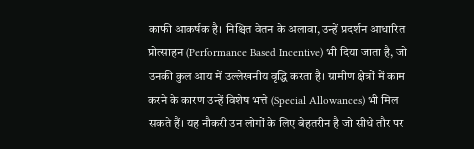काफी आकर्षक है। निश्चित वेतन के अलावा, उन्हें प्रदर्शन आधारित प्रोत्साहन (Performance Based Incentive) भी दिया जाता है, जो उनकी कुल आय में उल्लेखनीय वृद्धि करता है। ग्रामीण क्षेत्रों में काम करने के कारण उन्हें विशेष भत्ते (Special Allowances) भी मिल सकते हैं। यह नौकरी उन लोगों के लिए बेहतरीन है जो सीधे तौर पर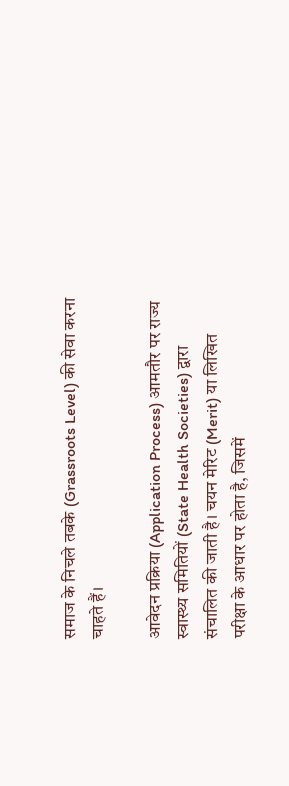समाज के निचले तबके (Grassroots Level) की सेवा करना चाहते हैं।

आवेदन प्रक्रिया (Application Process) आमतौर पर राज्य स्वास्थ्य समितियों (State Health Societies) द्वारा संचालित की जाती है। चयन मेरिट (Merit) या लिखित परीक्षा के आधार पर होता है, जिसमें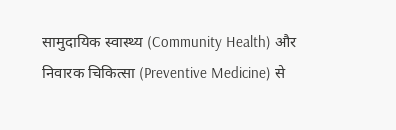सामुदायिक स्वास्थ्य (Community Health) और निवारक चिकित्सा (Preventive Medicine) से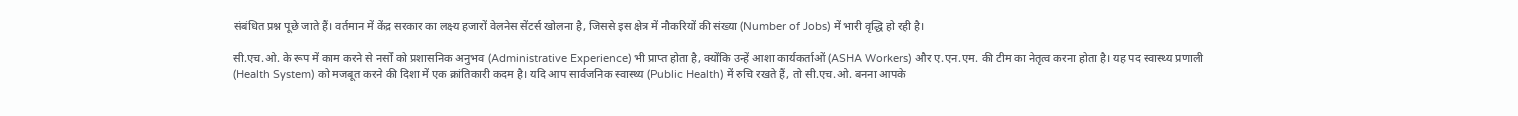संबंधित प्रश्न पूछे जाते हैं। वर्तमान में केंद्र सरकार का लक्ष्य हजारों वेलनेस सेंटर्स खोलना है, जिससे इस क्षेत्र में नौकरियों की संख्या (Number of Jobs) में भारी वृद्धि हो रही है।

सी.एच.ओ. के रूप में काम करने से नर्सों को प्रशासनिक अनुभव (Administrative Experience) भी प्राप्त होता है, क्योंकि उन्हें आशा कार्यकर्ताओं (ASHA Workers) और ए.एन.एम. की टीम का नेतृत्व करना होता है। यह पद स्वास्थ्य प्रणाली (Health System) को मजबूत करने की दिशा में एक क्रांतिकारी कदम है। यदि आप सार्वजनिक स्वास्थ्य (Public Health) में रुचि रखते हैं, तो सी.एच.ओ. बनना आपके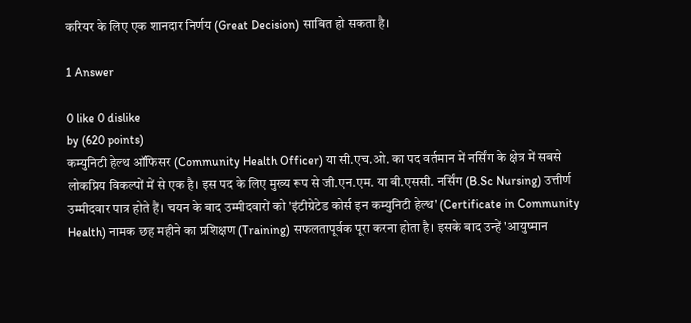करियर के लिए एक शानदार निर्णय (Great Decision) साबित हो सकता है।

1 Answer

0 like 0 dislike
by (620 points)
कम्युनिटी हेल्थ ऑफिसर (Community Health Officer) या सी.एच.ओ. का पद वर्तमान में नर्सिंग के क्षेत्र में सबसे लोकप्रिय विकल्पों में से एक है। इस पद के लिए मुख्य रूप से जी.एन.एम. या बी.एससी. नर्सिंग (B.Sc Nursing) उत्तीर्ण उम्मीदवार पात्र होते हैं। चयन के बाद उम्मीदवारों को 'इंटीग्रेटेड कोर्स इन कम्युनिटी हेल्थ' (Certificate in Community Health) नामक छह महीने का प्रशिक्षण (Training) सफलतापूर्वक पूरा करना होता है। इसके बाद उन्हें 'आयुष्मान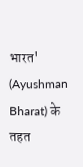भारत' (Ayushman Bharat) के तहत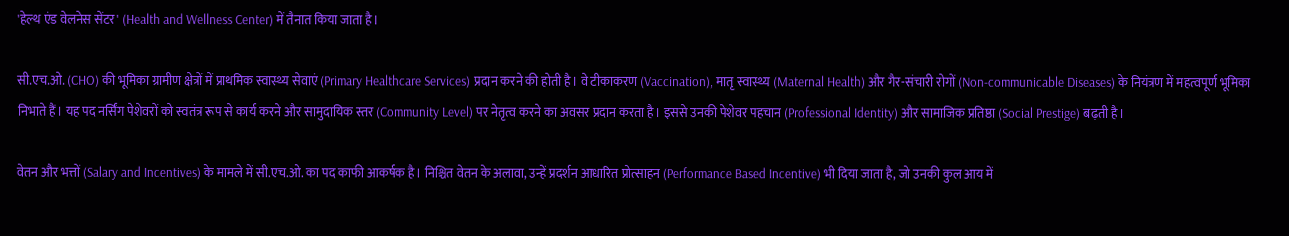'हेल्थ एंड वेलनेस सेंटर' (Health and Wellness Center) में तैनात किया जाता है।

सी.एच.ओ. (CHO) की भूमिका ग्रामीण क्षेत्रों में प्राथमिक स्वास्थ्य सेवाएं (Primary Healthcare Services) प्रदान करने की होती है। वे टीकाकरण (Vaccination), मातृ स्वास्थ्य (Maternal Health) और गैर-संचारी रोगों (Non-communicable Diseases) के नियंत्रण में महत्वपूर्ण भूमिका निभाते हैं। यह पद नर्सिंग पेशेवरों को स्वतंत्र रूप से कार्य करने और सामुदायिक स्तर (Community Level) पर नेतृत्व करने का अवसर प्रदान करता है। इससे उनकी पेशेवर पहचान (Professional Identity) और सामाजिक प्रतिष्ठा (Social Prestige) बढ़ती है।

वेतन और भत्तों (Salary and Incentives) के मामले में सी.एच.ओ. का पद काफी आकर्षक है। निश्चित वेतन के अलावा, उन्हें प्रदर्शन आधारित प्रोत्साहन (Performance Based Incentive) भी दिया जाता है, जो उनकी कुल आय में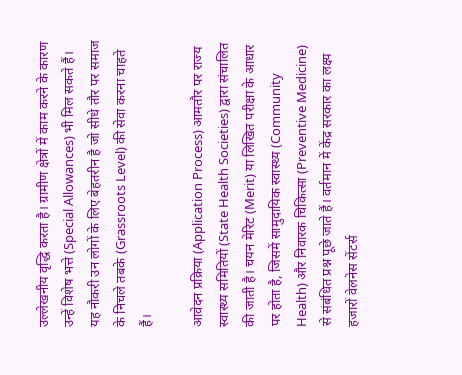उल्लेखनीय वृद्धि करता है। ग्रामीण क्षेत्रों में काम करने के कारण उन्हें विशेष भत्ते (Special Allowances) भी मिल सकते हैं। यह नौकरी उन लोगों के लिए बेहतरीन है जो सीधे तौर पर समाज के निचले तबके (Grassroots Level) की सेवा करना चाहते हैं।

आवेदन प्रक्रिया (Application Process) आमतौर पर राज्य स्वास्थ्य समितियों (State Health Societies) द्वारा संचालित की जाती है। चयन मेरिट (Merit) या लिखित परीक्षा के आधार पर होता है, जिसमें सामुदायिक स्वास्थ्य (Community Health) और निवारक चिकित्सा (Preventive Medicine) से संबंधित प्रश्न पूछे जाते हैं। वर्तमान में केंद्र सरकार का लक्ष्य हजारों वेलनेस सेंटर्स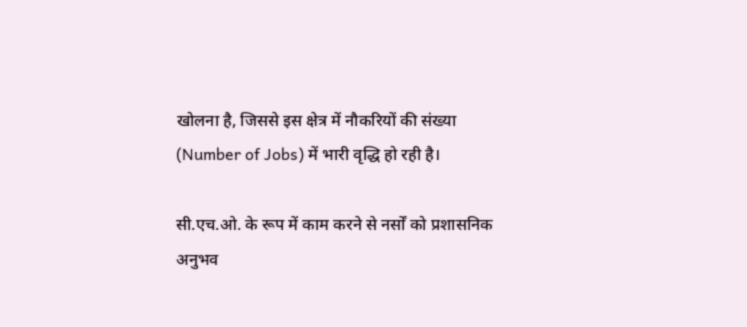खोलना है, जिससे इस क्षेत्र में नौकरियों की संख्या (Number of Jobs) में भारी वृद्धि हो रही है।

सी.एच.ओ. के रूप में काम करने से नर्सों को प्रशासनिक अनुभव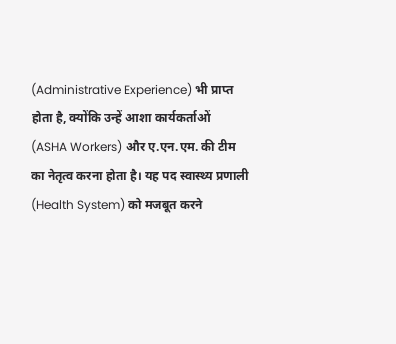(Administrative Experience) भी प्राप्त होता है, क्योंकि उन्हें आशा कार्यकर्ताओं (ASHA Workers) और ए.एन.एम. की टीम का नेतृत्व करना होता है। यह पद स्वास्थ्य प्रणाली (Health System) को मजबूत करने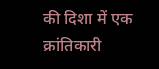की दिशा में एक क्रांतिकारी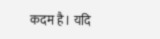कदम है। यदि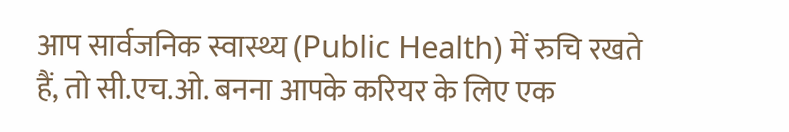आप सार्वजनिक स्वास्थ्य (Public Health) में रुचि रखते हैं, तो सी.एच.ओ. बनना आपके करियर के लिए एक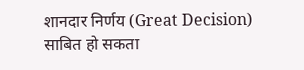शानदार निर्णय (Great Decision) साबित हो सकता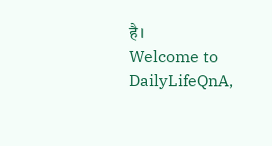है।
Welcome to DailyLifeQnA,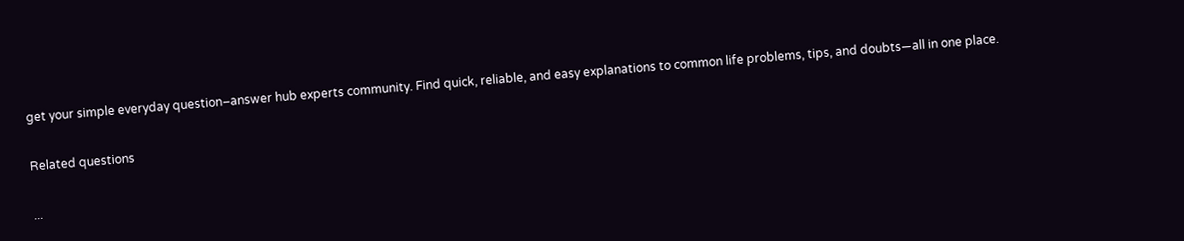get your simple everyday question–answer hub experts community. Find quick, reliable, and easy explanations to common life problems, tips, and doubts—all in one place.

Related questions

...